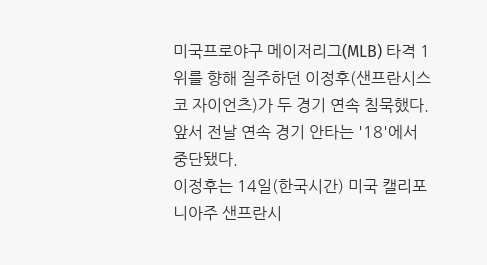미국프로야구 메이저리그(MLB) 타격 1위를 향해 질주하던 이정후(샌프란시스코 자이언츠)가 두 경기 연속 침묵했다. 앞서 전날 연속 경기 안타는 '18'에서 중단됐다.
이정후는 14일(한국시간) 미국 캘리포니아주 샌프란시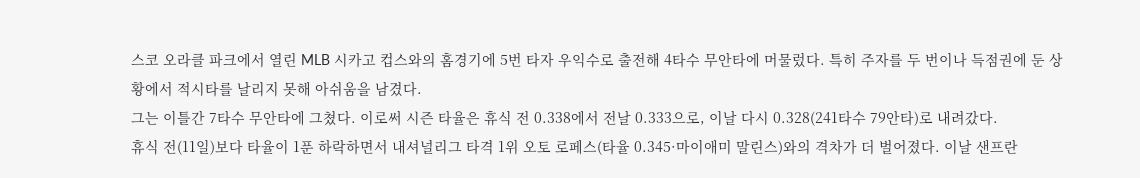스코 오라클 파크에서 열린 MLB 시카고 컵스와의 홈경기에 5번 타자 우익수로 출전해 4타수 무안타에 머물렀다. 특히 주자를 두 번이나 득점권에 둔 상황에서 적시타를 날리지 못해 아쉬움을 남겼다.
그는 이틀간 7타수 무안타에 그쳤다. 이로써 시즌 타율은 휴식 전 0.338에서 전날 0.333으로, 이날 다시 0.328(241타수 79안타)로 내려갔다.
휴식 전(11일)보다 타율이 1푼 하락하면서 내셔널리그 타격 1위 오토 로페스(타율 0.345·마이애미 말린스)와의 격차가 더 벌어졌다. 이날 샌프란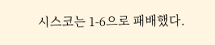시스코는 1-6으로 패배했다.